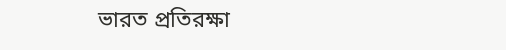ভারত প্রতিরক্ষা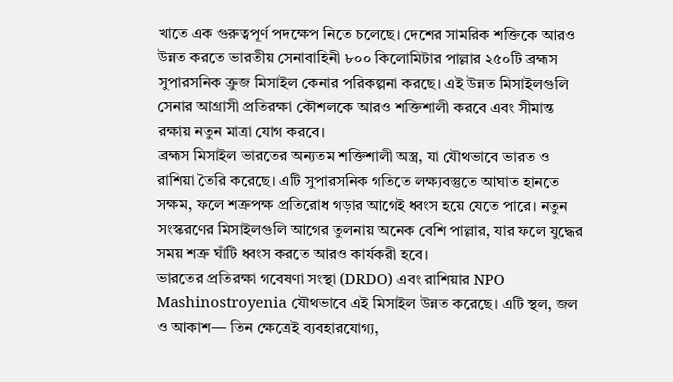খাতে এক গুরুত্বপূর্ণ পদক্ষেপ নিতে চলেছে। দেশের সামরিক শক্তিকে আরও উন্নত করতে ভারতীয় সেনাবাহিনী ৮০০ কিলোমিটার পাল্লার ২৫০টি ব্রহ্মস সুপারসনিক ক্রুজ মিসাইল কেনার পরিকল্পনা করছে। এই উন্নত মিসাইলগুলি সেনার আগ্রাসী প্রতিরক্ষা কৌশলকে আরও শক্তিশালী করবে এবং সীমান্ত রক্ষায় নতুন মাত্রা যোগ করবে।
ব্রহ্মস মিসাইল ভারতের অন্যতম শক্তিশালী অস্ত্র, যা যৌথভাবে ভারত ও রাশিয়া তৈরি করেছে। এটি সুপারসনিক গতিতে লক্ষ্যবস্তুতে আঘাত হানতে সক্ষম, ফলে শত্রুপক্ষ প্রতিরোধ গড়ার আগেই ধ্বংস হয়ে যেতে পারে। নতুন সংস্করণের মিসাইলগুলি আগের তুলনায় অনেক বেশি পাল্লার, যার ফলে যুদ্ধের সময় শত্রু ঘাঁটি ধ্বংস করতে আরও কার্যকরী হবে।
ভারতের প্রতিরক্ষা গবেষণা সংস্থা (DRDO) এবং রাশিয়ার NPO Mashinostroyenia যৌথভাবে এই মিসাইল উন্নত করেছে। এটি স্থল, জল ও আকাশ— তিন ক্ষেত্রেই ব্যবহারযোগ্য,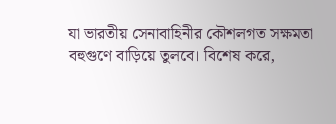যা ভারতীয় সেনাবাহিনীর কৌশলগত সক্ষমতা বহুগুণে বাড়িয়ে তুলবে। বিশেষ করে,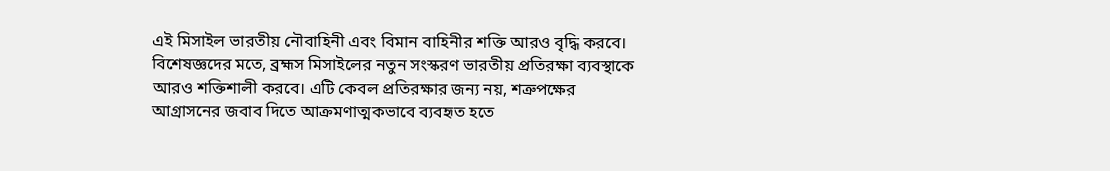এই মিসাইল ভারতীয় নৌবাহিনী এবং বিমান বাহিনীর শক্তি আরও বৃদ্ধি করবে।
বিশেষজ্ঞদের মতে, ব্রহ্মস মিসাইলের নতুন সংস্করণ ভারতীয় প্রতিরক্ষা ব্যবস্থাকে আরও শক্তিশালী করবে। এটি কেবল প্রতিরক্ষার জন্য নয়, শত্রুপক্ষের আগ্রাসনের জবাব দিতে আক্রমণাত্মকভাবে ব্যবহৃত হতে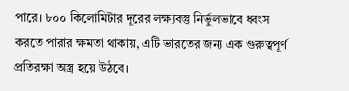পারে। ৮০০ কিলোমিটার দূরের লক্ষ্যবস্তু নির্ভুলভাবে ধ্বংস করতে পারার ক্ষমতা থাকায়, এটি ভারতের জন্য এক গুরুত্বপূর্ণ প্রতিরক্ষা অস্ত্র হয়ে উঠবে।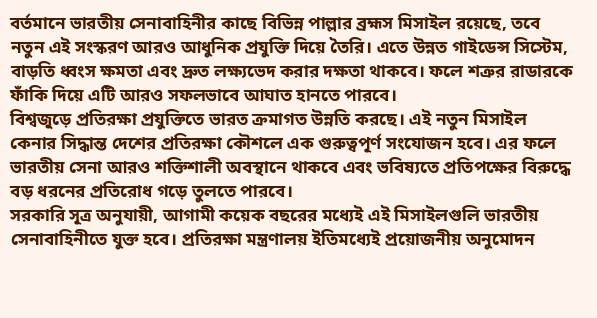বর্তমানে ভারতীয় সেনাবাহিনীর কাছে বিভিন্ন পাল্লার ব্রহ্মস মিসাইল রয়েছে, তবে নতুন এই সংস্করণ আরও আধুনিক প্রযুক্তি দিয়ে তৈরি। এতে উন্নত গাইডেন্স সিস্টেম, বাড়তি ধ্বংস ক্ষমতা এবং দ্রুত লক্ষ্যভেদ করার দক্ষতা থাকবে। ফলে শত্রুর রাডারকে ফাঁকি দিয়ে এটি আরও সফলভাবে আঘাত হানতে পারবে।
বিশ্বজুড়ে প্রতিরক্ষা প্রযুক্তিতে ভারত ক্রমাগত উন্নতি করছে। এই নতুন মিসাইল কেনার সিদ্ধান্ত দেশের প্রতিরক্ষা কৌশলে এক গুরুত্বপূর্ণ সংযোজন হবে। এর ফলে ভারতীয় সেনা আরও শক্তিশালী অবস্থানে থাকবে এবং ভবিষ্যতে প্রতিপক্ষের বিরুদ্ধে বড় ধরনের প্রতিরোধ গড়ে তুলতে পারবে।
সরকারি সূত্র অনুযায়ী, আগামী কয়েক বছরের মধ্যেই এই মিসাইলগুলি ভারতীয় সেনাবাহিনীতে যুক্ত হবে। প্রতিরক্ষা মন্ত্রণালয় ইতিমধ্যেই প্রয়োজনীয় অনুমোদন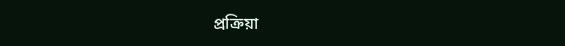প্রক্রিয়া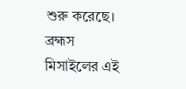শুরু করেছে। ব্রহ্মস মিসাইলের এই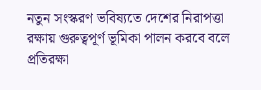নতুন সংস্করণ ভবিষ্যতে দেশের নিরাপত্তা রক্ষায় গুরুত্বপূর্ণ ভূমিকা পালন করবে বলে প্রতিরক্ষা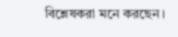বিশ্লেষকরা মনে করছেন।